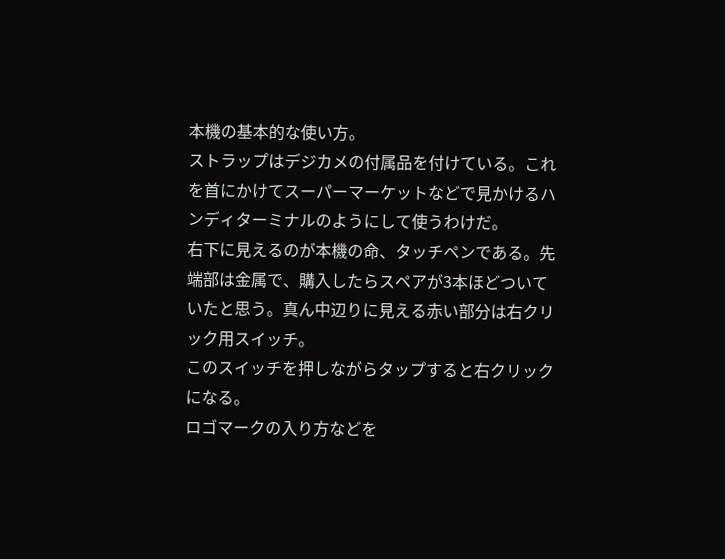本機の基本的な使い方。
ストラップはデジカメの付属品を付けている。これを首にかけてスーパーマーケットなどで見かけるハンディターミナルのようにして使うわけだ。
右下に見えるのが本機の命、タッチペンである。先端部は金属で、購入したらスペアが3本ほどついていたと思う。真ん中辺りに見える赤い部分は右クリック用スイッチ。
このスイッチを押しながらタップすると右クリックになる。
ロゴマークの入り方などを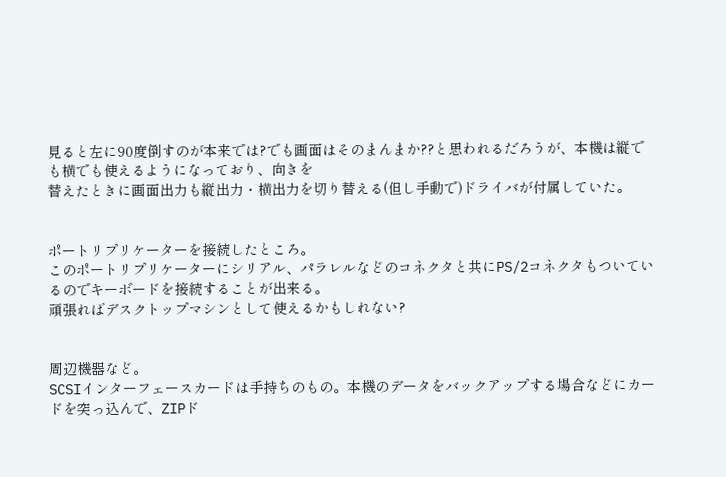見ると左に90度倒すのが本来では?でも画面はそのまんまか??と思われるだろうが、本機は縦でも横でも使えるようになっており、向きを
替えたときに画面出力も縦出力・横出力を切り替える(但し手動で)ドライバが付属していた。


ポートリプリケーターを接続したところ。
このポートリプリケーターにシリアル、パラレルなどのコネクタと共にPS/2コネクタもついているのでキーボードを接続することが出来る。
頑張ればデスクトップマシンとして使えるかもしれない?


周辺機器など。
SCSIインターフェースカードは手持ちのもの。本機のデータをバックアップする場合などにカードを突っ込んで、ZIPド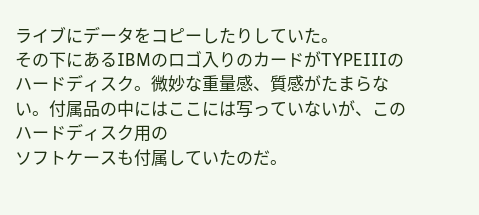ライブにデータをコピーしたりしていた。
その下にあるIBMのロゴ入りのカードがTYPEIIIのハードディスク。微妙な重量感、質感がたまらない。付属品の中にはここには写っていないが、このハードディスク用の
ソフトケースも付属していたのだ。